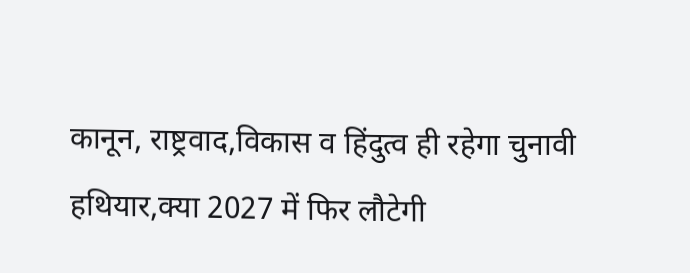कानून, राष्ट्रवाद,विकास व हिंदुत्व ही रहेगा चुनावी हथियार,क्या 2027 में फिर लौटेगी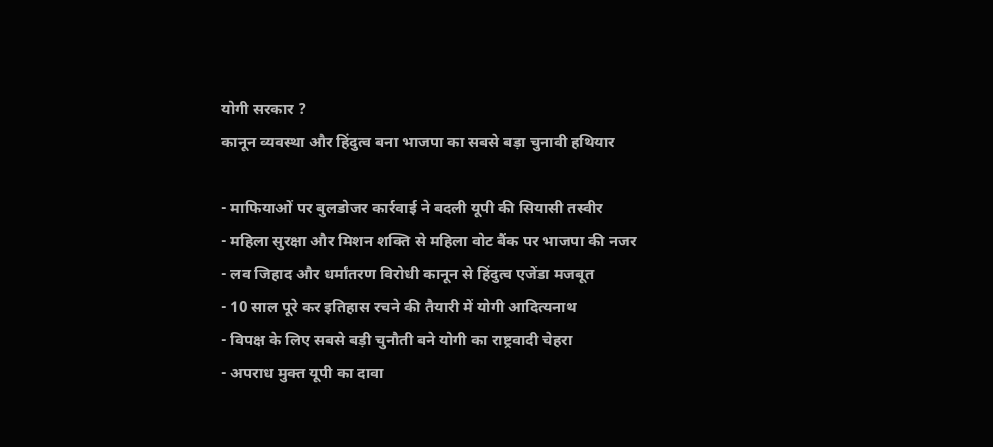योगी सरकार ?
कानून व्यवस्था और हिंदुत्व बना भाजपा का सबसे बड़ा चुनावी हथियार

- माफियाओं पर बुलडोजर कार्रवाई ने बदली यूपी की सियासी तस्वीर
- महिला सुरक्षा और मिशन शक्ति से महिला वोट बैंक पर भाजपा की नजर
- लव जिहाद और धर्मांतरण विरोधी कानून से हिंदुत्व एजेंडा मजबूत
- 10 साल पूरे कर इतिहास रचने की तैयारी में योगी आदित्यनाथ
- विपक्ष के लिए सबसे बड़ी चुनौती बने योगी का राष्ट्रवादी चेहरा
- अपराध मुक्त यूपी का दावा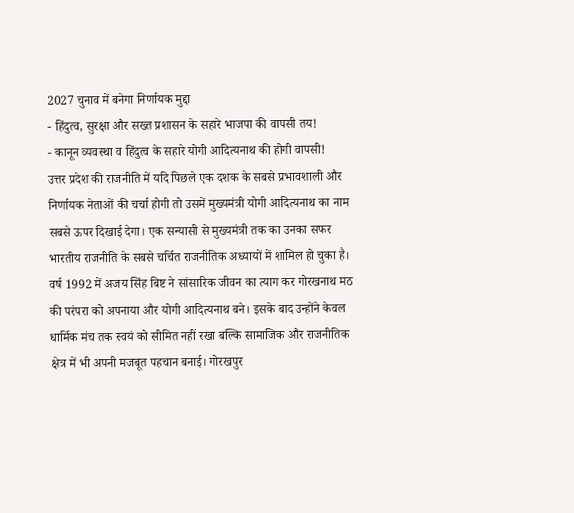2027 चुनाव में बनेगा निर्णायक मुद्दा
- हिंदुत्व, सुरक्षा और सख्त प्रशासन के सहारे भाजपा की वापसी तय!
- कानून व्यवस्था व हिंदुत्व के सहारे योगी आदित्यनाथ की होगी वापसी!
उत्तर प्रदेश की राजनीति में यदि पिछले एक दशक के सबसे प्रभावशाली और निर्णायक नेताओं की चर्चा होगी तो उसमें मुख्यमंत्री योगी आदित्यनाथ का नाम सबसे ऊपर दिखाई देगा। एक सन्यासी से मुख्यमंत्री तक का उनका सफर भारतीय राजनीति के सबसे चर्चित राजनीतिक अध्यायों में शामिल हो चुका है। वर्ष 1992 में अजय सिंह बिष्ट ने सांसारिक जीवन का त्याग कर गोरखनाथ मठ की परंपरा को अपनाया और योगी आदित्यनाथ बने। इसके बाद उन्होंने केवल धार्मिक मंच तक स्वयं को सीमित नहीं रखा बल्कि सामाजिक और राजनीतिक क्षेत्र में भी अपनी मजबूत पहचान बनाई। गोरखपुर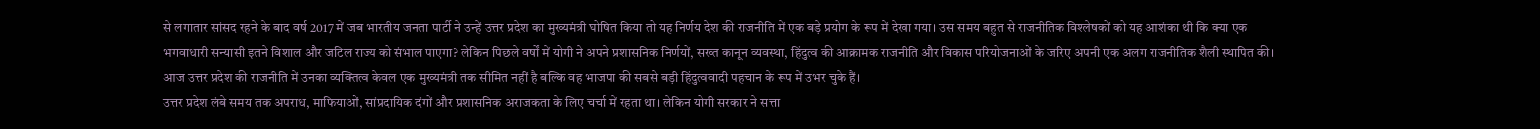से लगातार सांसद रहने के बाद वर्ष 2017 में जब भारतीय जनता पार्टी ने उन्हें उत्तर प्रदेश का मुख्यमंत्री घोषित किया तो यह निर्णय देश की राजनीति में एक बड़े प्रयोग के रूप में देखा गया। उस समय बहुत से राजनीतिक विश्लेषकों को यह आशंका थी कि क्या एक भगवाधारी सन्यासी इतने विशाल और जटिल राज्य को संभाल पाएगा? लेकिन पिछले वर्षों में योगी ने अपने प्रशासनिक निर्णयों, सख्त कानून व्यवस्था, हिंदुत्व की आक्रामक राजनीति और विकास परियोजनाओं के जरिए अपनी एक अलग राजनीतिक शैली स्थापित की। आज उत्तर प्रदेश की राजनीति में उनका व्यक्तित्व केवल एक मुख्यमंत्री तक सीमित नहीं है बल्कि वह भाजपा की सबसे बड़ी हिंदुत्ववादी पहचान के रूप में उभर चुके हैं।
उत्तर प्रदेश लंबे समय तक अपराध, माफियाओं, सांप्रदायिक दंगों और प्रशासनिक अराजकता के लिए चर्चा में रहता था। लेकिन योगी सरकार ने सत्ता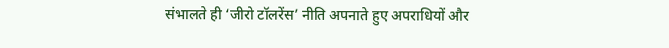संभालते ही ‘जीरो टॉलरेंस’ नीति अपनाते हुए अपराधियों और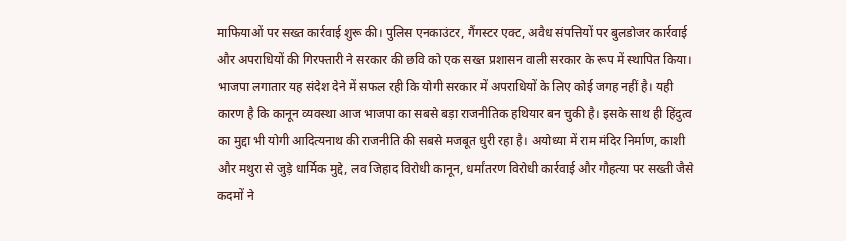माफियाओं पर सख्त कार्रवाई शुरू की। पुलिस एनकाउंटर, गैंगस्टर एक्ट, अवैध संपत्तियों पर बुलडोजर कार्रवाई और अपराधियों की गिरफ्तारी ने सरकार की छवि को एक सख्त प्रशासन वाली सरकार के रूप में स्थापित किया। भाजपा लगातार यह संदेश देने में सफल रही कि योगी सरकार में अपराधियों के लिए कोई जगह नहीं है। यही कारण है कि कानून व्यवस्था आज भाजपा का सबसे बड़ा राजनीतिक हथियार बन चुकी है। इसके साथ ही हिंदुत्व का मुद्दा भी योगी आदित्यनाथ की राजनीति की सबसे मजबूत धुरी रहा है। अयोध्या में राम मंदिर निर्माण, काशी और मथुरा से जुड़े धार्मिक मुद्दे, लव जिहाद विरोधी कानून, धर्मांतरण विरोधी कार्रवाई और गौहत्या पर सख्ती जैसे कदमों ने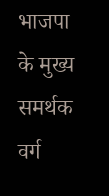भाजपा के मुख्य समर्थक वर्ग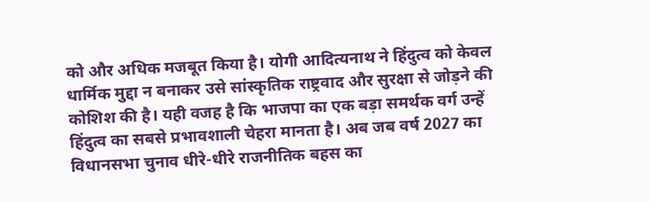को और अधिक मजबूत किया है। योगी आदित्यनाथ ने हिंदुत्व को केवल धार्मिक मुद्दा न बनाकर उसे सांस्कृतिक राष्ट्रवाद और सुरक्षा से जोड़ने की कोशिश की है। यही वजह है कि भाजपा का एक बड़ा समर्थक वर्ग उन्हें हिंदुत्व का सबसे प्रभावशाली चेहरा मानता है। अब जब वर्ष 2027 का विधानसभा चुनाव धीरे-धीरे राजनीतिक बहस का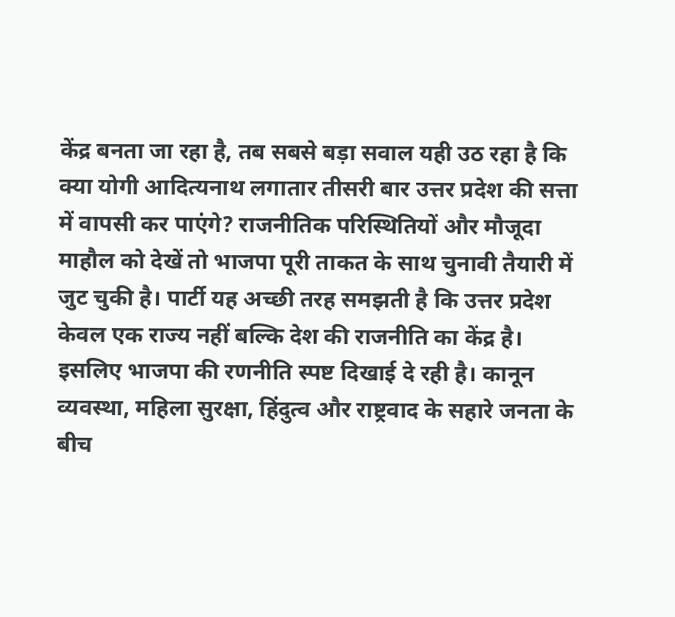केंद्र बनता जा रहा है, तब सबसे बड़ा सवाल यही उठ रहा है कि क्या योगी आदित्यनाथ लगातार तीसरी बार उत्तर प्रदेश की सत्ता में वापसी कर पाएंगे? राजनीतिक परिस्थितियों और मौजूदा माहौल को देखें तो भाजपा पूरी ताकत के साथ चुनावी तैयारी में जुट चुकी है। पार्टी यह अच्छी तरह समझती है कि उत्तर प्रदेश केवल एक राज्य नहीं बल्कि देश की राजनीति का केंद्र है। इसलिए भाजपा की रणनीति स्पष्ट दिखाई दे रही है। कानून व्यवस्था, महिला सुरक्षा, हिंदुत्व और राष्ट्रवाद के सहारे जनता के बीच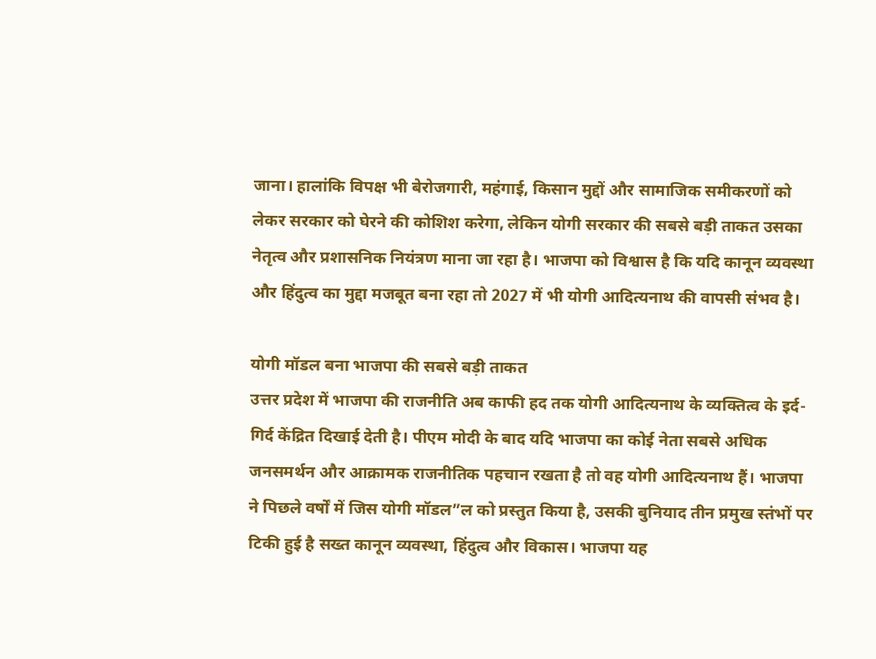जाना। हालांकि विपक्ष भी बेरोजगारी, महंगाई, किसान मुद्दों और सामाजिक समीकरणों को लेकर सरकार को घेरने की कोशिश करेगा, लेकिन योगी सरकार की सबसे बड़ी ताकत उसका नेतृत्व और प्रशासनिक नियंत्रण माना जा रहा है। भाजपा को विश्वास है कि यदि कानून व्यवस्था और हिंदुत्व का मुद्दा मजबूत बना रहा तो 2027 में भी योगी आदित्यनाथ की वापसी संभव है।

योगी मॉडल बना भाजपा की सबसे बड़ी ताकत
उत्तर प्रदेश में भाजपा की राजनीति अब काफी हद तक योगी आदित्यनाथ के व्यक्तित्व के इर्द-गिर्द केंद्रित दिखाई देती है। पीएम मोदी के बाद यदि भाजपा का कोई नेता सबसे अधिक जनसमर्थन और आक्रामक राजनीतिक पहचान रखता है तो वह योगी आदित्यनाथ हैं। भाजपा ने पिछले वर्षों में जिस योगी मॉडल”ल को प्रस्तुत किया है, उसकी बुनियाद तीन प्रमुख स्तंभों पर टिकी हुई है सख्त कानून व्यवस्था, हिंदुत्व और विकास। भाजपा यह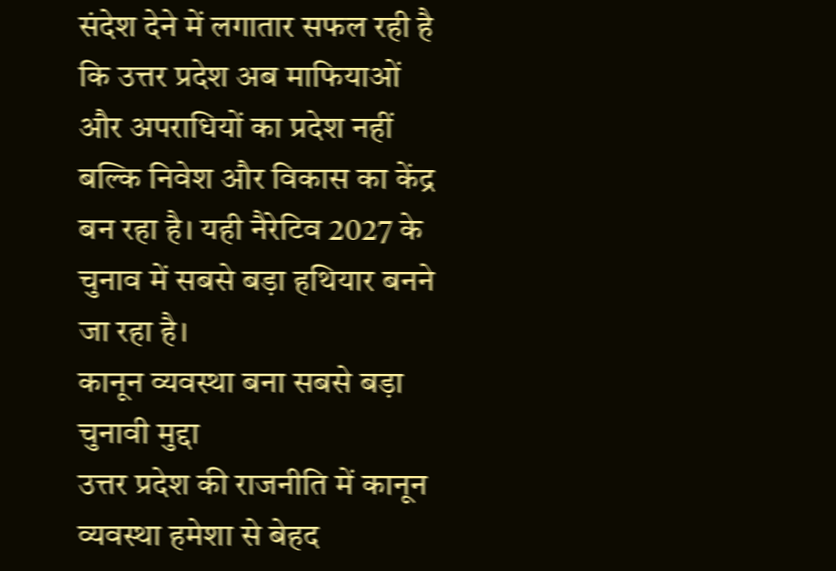संदेश देने में लगातार सफल रही है कि उत्तर प्रदेश अब माफियाओं और अपराधियों का प्रदेश नहीं बल्कि निवेश और विकास का केंद्र बन रहा है। यही नैरेटिव 2027 के चुनाव में सबसे बड़ा हथियार बनने जा रहा है।
कानून व्यवस्था बना सबसे बड़ा चुनावी मुद्दा
उत्तर प्रदेश की राजनीति में कानून व्यवस्था हमेशा से बेहद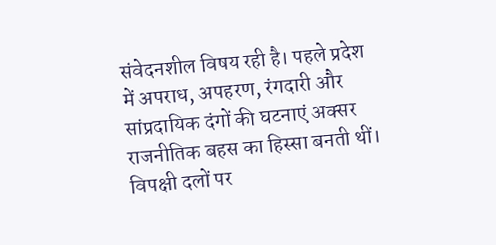संवेदनशील विषय रही है। पहले प्रदेश में अपराध, अपहरण, रंगदारी और सांप्रदायिक दंगों की घटनाएं अक्सर राजनीतिक बहस का हिस्सा बनती थीं। विपक्षी दलों पर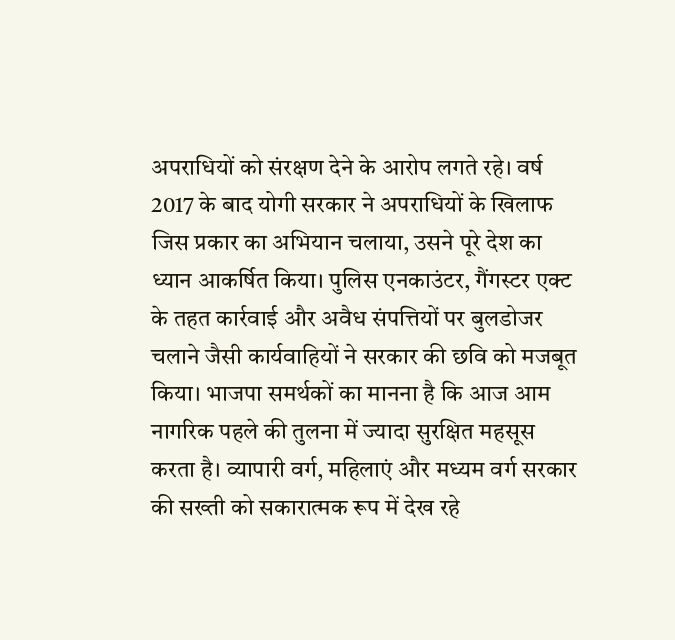अपराधियों को संरक्षण देने के आरोप लगते रहे। वर्ष 2017 के बाद योगी सरकार ने अपराधियों के खिलाफ जिस प्रकार का अभियान चलाया, उसने पूरे देश का ध्यान आकर्षित किया। पुलिस एनकाउंटर, गैंगस्टर एक्ट के तहत कार्रवाई और अवैध संपत्तियों पर बुलडोजर चलाने जैसी कार्यवाहियों ने सरकार की छवि को मजबूत किया। भाजपा समर्थकों का मानना है कि आज आम नागरिक पहले की तुलना में ज्यादा सुरक्षित महसूस करता है। व्यापारी वर्ग, महिलाएं और मध्यम वर्ग सरकार की सख्ती को सकारात्मक रूप में देख रहे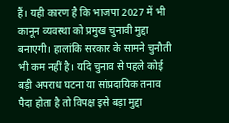हैं। यही कारण है कि भाजपा 2027 में भी कानून व्यवस्था को प्रमुख चुनावी मुद्दा बनाएगी। हालांकि सरकार के सामने चुनौती भी कम नहीं है। यदि चुनाव से पहले कोई बड़ी अपराध घटना या सांप्रदायिक तनाव पैदा होता है तो विपक्ष इसे बड़ा मुद्दा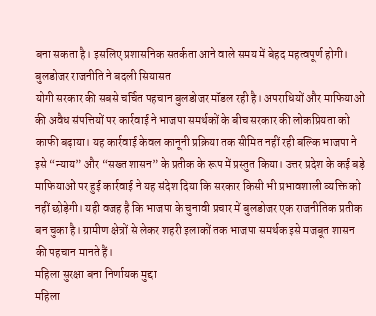बना सकता है। इसलिए प्रशासनिक सतर्कता आने वाले समय में बेहद महत्वपूर्ण होगी।
बुलडोजर राजनीति ने बदली सियासत
योगी सरकार की सबसे चर्चित पहचान बुलडोजर मॉडल रही है। अपराधियों और माफियाओं की अवैध संपत्तियों पर कार्रवाई ने भाजपा समर्थकों के बीच सरकार की लोकप्रियता को काफी बढ़ाया। यह कार्रवाई केवल कानूनी प्रक्रिया तक सीमित नहीं रही बल्कि भाजपा ने इसे “न्याय” और “सख्त शासन” के प्रतीक के रूप में प्रस्तुत किया। उत्तर प्रदेश के कई बड़े माफियाओं पर हुई कार्रवाई ने यह संदेश दिया कि सरकार किसी भी प्रभावशाली व्यक्ति को नहीं छोड़ेगी। यही वजह है कि भाजपा के चुनावी प्रचार में बुलडोजर एक राजनीतिक प्रतीक बन चुका है। ग्रामीण क्षेत्रों से लेकर शहरी इलाकों तक भाजपा समर्थक इसे मजबूत शासन की पहचान मानते हैं।
महिला सुरक्षा बना निर्णायक मुद्दा
महिला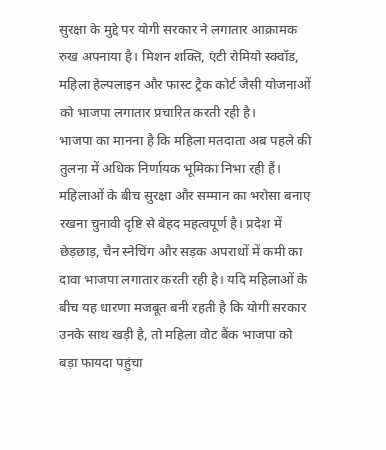सुरक्षा के मुद्दे पर योगी सरकार ने लगातार आक्रामक रुख अपनाया है। मिशन शक्ति, एंटी रोमियो स्क्वॉड, महिला हेल्पलाइन और फास्ट ट्रैक कोर्ट जैसी योजनाओं को भाजपा लगातार प्रचारित करती रही है।
भाजपा का मानना है कि महिला मतदाता अब पहले की तुलना में अधिक निर्णायक भूमिका निभा रही हैं। महिलाओं के बीच सुरक्षा और सम्मान का भरोसा बनाए रखना चुनावी दृष्टि से बेहद महत्वपूर्ण है। प्रदेश में छेड़छाड़, चैन स्नेचिंग और सड़क अपराधों में कमी का दावा भाजपा लगातार करती रही है। यदि महिलाओं के बीच यह धारणा मजबूत बनी रहती है कि योगी सरकार उनके साथ खड़ी है, तो महिला वोट बैंक भाजपा को बड़ा फायदा पहुंचा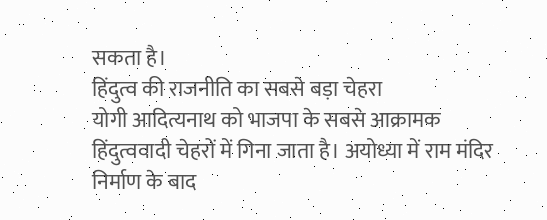सकता है।
हिंदुत्व की राजनीति का सबसे बड़ा चेहरा
योगी आदित्यनाथ को भाजपा के सबसे आक्रामक हिंदुत्ववादी चेहरों में गिना जाता है। अयोध्या में राम मंदिर निर्माण के बाद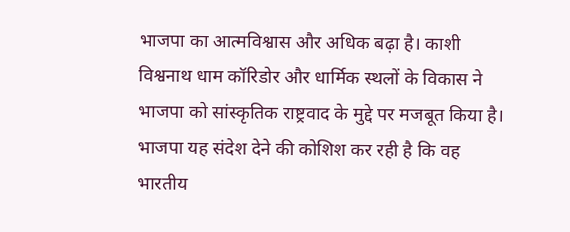भाजपा का आत्मविश्वास और अधिक बढ़ा है। काशी विश्वनाथ धाम कॉरिडोर और धार्मिक स्थलों के विकास ने भाजपा को सांस्कृतिक राष्ट्रवाद के मुद्दे पर मजबूत किया है। भाजपा यह संदेश देने की कोशिश कर रही है कि वह भारतीय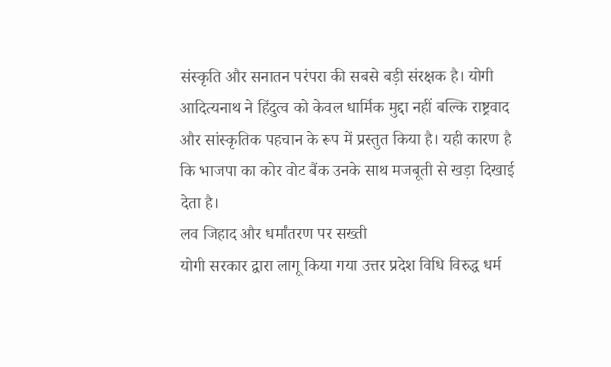संस्कृति और सनातन परंपरा की सबसे बड़ी संरक्षक है। योगी आदित्यनाथ ने हिंदुत्व को केवल धार्मिक मुद्दा नहीं बल्कि राष्ट्रवाद और सांस्कृतिक पहचान के रूप में प्रस्तुत किया है। यही कारण है कि भाजपा का कोर वोट बैंक उनके साथ मजबूती से खड़ा दिखाई देता है।
लव जिहाद और धर्मांतरण पर सख्ती
योगी सरकार द्वारा लागू किया गया उत्तर प्रदेश विधि विरुद्ध धर्म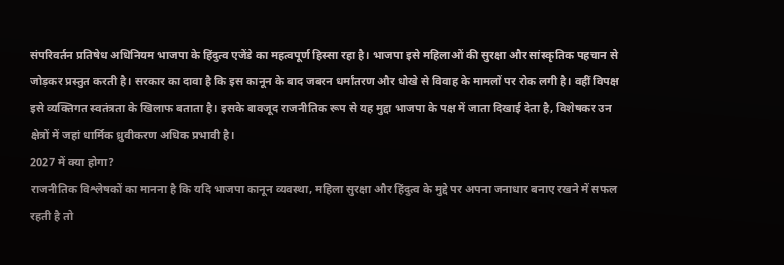संपरिवर्तन प्रतिषेध अधिनियम भाजपा के हिंदुत्व एजेंडे का महत्वपूर्ण हिस्सा रहा है। भाजपा इसे महिलाओं की सुरक्षा और सांस्कृतिक पहचान से जोड़कर प्रस्तुत करती है। सरकार का दावा है कि इस कानून के बाद जबरन धर्मांतरण और धोखे से विवाह के मामलों पर रोक लगी है। वहीं विपक्ष इसे व्यक्तिगत स्वतंत्रता के खिलाफ बताता है। इसके बावजूद राजनीतिक रूप से यह मुद्दा भाजपा के पक्ष में जाता दिखाई देता है, विशेषकर उन क्षेत्रों में जहां धार्मिक ध्रुवीकरण अधिक प्रभावी है।
2027 में क्या होगा?
राजनीतिक विश्लेषकों का मानना है कि यदि भाजपा कानून व्यवस्था, महिला सुरक्षा और हिंदुत्व के मुद्दे पर अपना जनाधार बनाए रखने में सफल रहती है तो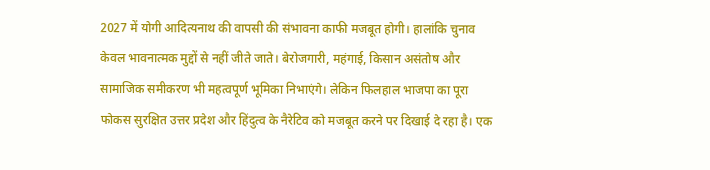2027 में योगी आदित्यनाथ की वापसी की संभावना काफी मजबूत होगी। हालांकि चुनाव केवल भावनात्मक मुद्दों से नहीं जीते जाते। बेरोजगारी, महंगाई, किसान असंतोष और सामाजिक समीकरण भी महत्वपूर्ण भूमिका निभाएंगे। लेकिन फिलहाल भाजपा का पूरा फोकस सुरक्षित उत्तर प्रदेश और हिंदुत्व के नैरेटिव को मजबूत करने पर दिखाई दे रहा है। एक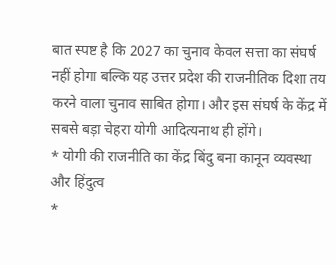बात स्पष्ट है कि 2027 का चुनाव केवल सत्ता का संघर्ष नहीं होगा बल्कि यह उत्तर प्रदेश की राजनीतिक दिशा तय करने वाला चुनाव साबित होगा। और इस संघर्ष के केंद्र में सबसे बड़ा चेहरा योगी आदित्यनाथ ही होंगे।
* योगी की राजनीति का केंद्र बिंदु बना कानून व्यवस्था और हिंदुत्व
*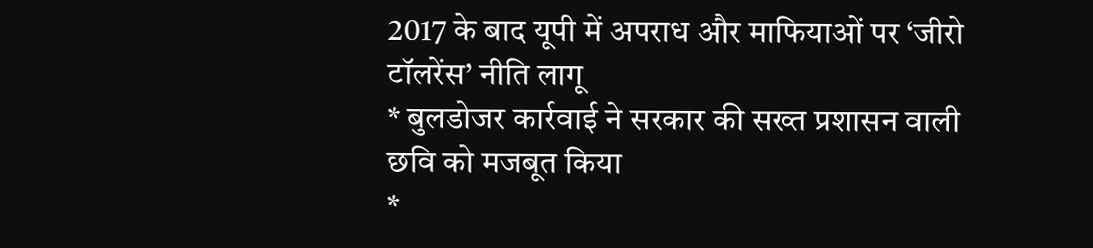2017 के बाद यूपी में अपराध और माफियाओं पर ‘जीरो टॉलरेंस’ नीति लागू
* बुलडोजर कार्रवाई ने सरकार की सख्त प्रशासन वाली छवि को मजबूत किया
*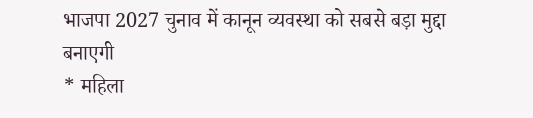भाजपा 2027 चुनाव में कानून व्यवस्था को सबसे बड़ा मुद्दा बनाएगी
* महिला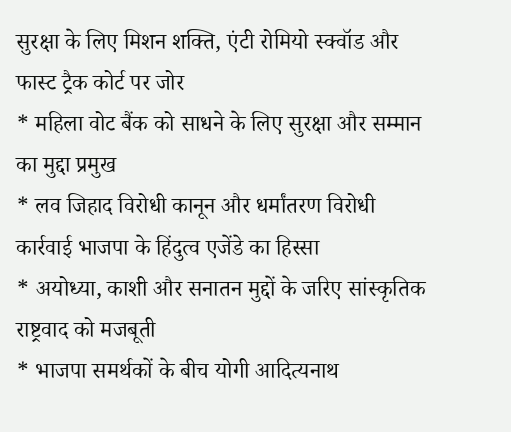सुरक्षा के लिए मिशन शक्ति, एंटी रोमियो स्क्वॉड और फास्ट ट्रैक कोर्ट पर जोर
* महिला वोट बैंक को साधने के लिए सुरक्षा और सम्मान का मुद्दा प्रमुख
* लव जिहाद विरोधी कानून और धर्मांतरण विरोधी कार्रवाई भाजपा के हिंदुत्व एजेंडे का हिस्सा
* अयोध्या, काशी और सनातन मुद्दों के जरिए सांस्कृतिक राष्ट्रवाद को मजबूती
* भाजपा समर्थकों के बीच योगी आदित्यनाथ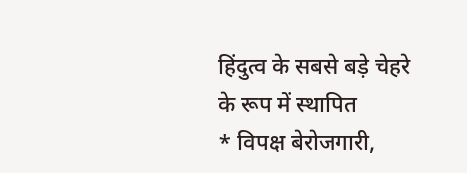हिंदुत्व के सबसे बड़े चेहरे के रूप में स्थापित
* विपक्ष बेरोजगारी,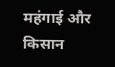महंगाई और किसान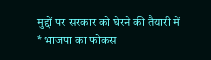मुद्दों पर सरकार को घेरने की तैयारी में
* भाजपा का फोकस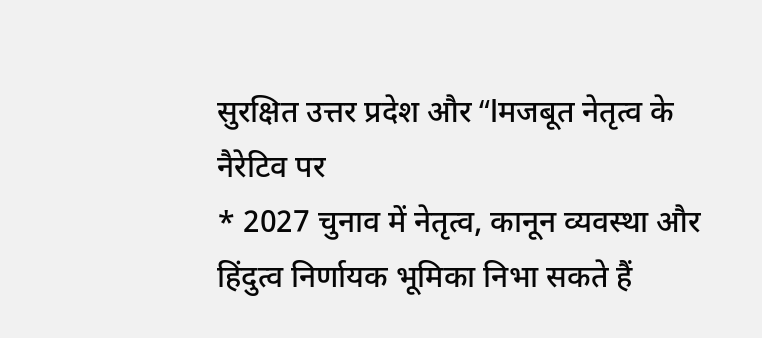सुरक्षित उत्तर प्रदेश और “lमजबूत नेतृत्व के नैरेटिव पर
* 2027 चुनाव में नेतृत्व, कानून व्यवस्था और हिंदुत्व निर्णायक भूमिका निभा सकते हैं